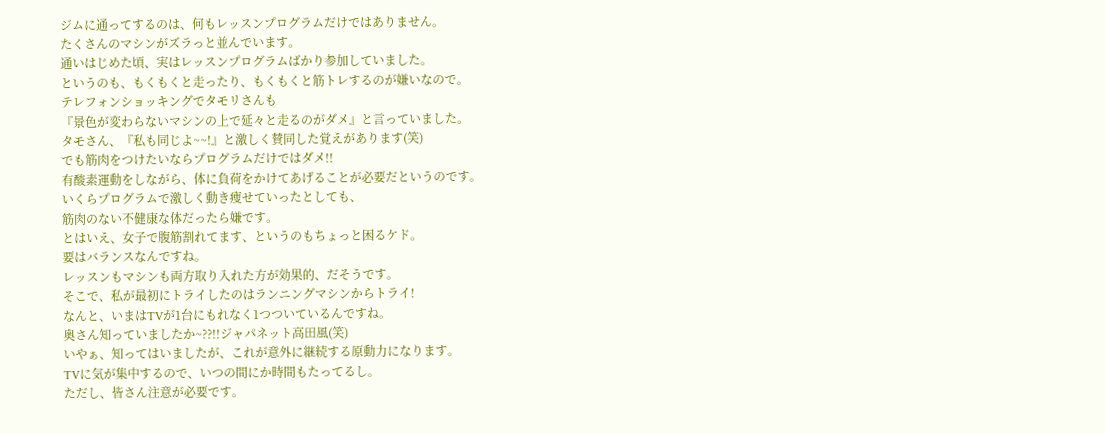ジムに通ってするのは、何もレッスンプログラムだけではありません。
たくさんのマシンがズラっと並んでいます。
通いはじめた頃、実はレッスンプログラムばかり参加していました。
というのも、もくもくと走ったり、もくもくと筋トレするのが嫌いなので。
テレフォンショッキングでタモリさんも
『景色が変わらないマシンの上で延々と走るのがダメ』と言っていました。
タモさん、『私も同じよ~~!』と激しく賛同した覚えがあります(笑)
でも筋肉をつけたいならプログラムだけではダメ!!
有酸素運動をしながら、体に負荷をかけてあげることが必要だというのです。
いくらプログラムで激しく動き痩せていったとしても、
筋肉のない不健康な体だったら嫌です。
とはいえ、女子で腹筋割れてます、というのもちょっと困るケド。
要はバランスなんですね。
レッスンもマシンも両方取り入れた方が効果的、だそうです。
そこで、私が最初にトライしたのはランニングマシンからトライ!
なんと、いまはTVが1台にもれなく1つついているんですね。
奥さん知っていましたか~??!!ジャパネット高田風(笑)
いやぁ、知ってはいましたが、これが意外に継続する原動力になります。
TVに気が集中するので、いつの間にか時間もたってるし。
ただし、皆さん注意が必要です。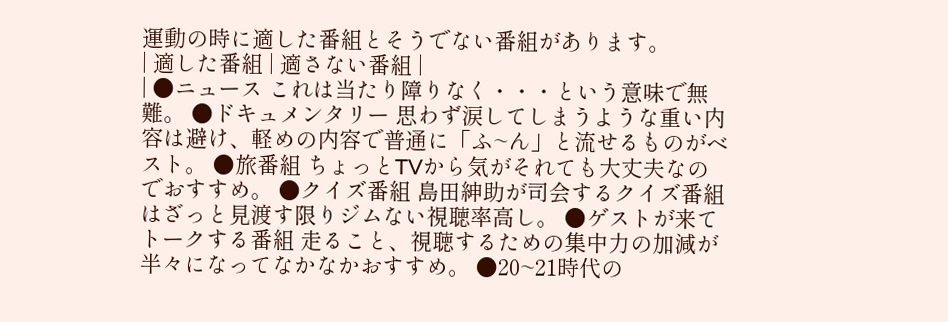運動の時に適した番組とそうでない番組があります。
| 適した番組 | 適さない番組 |
| ●ニュース これは当たり障りなく・・・という意味で無難。 ●ドキュメンタリー 思わず涙してしまうような重い内容は避け、軽めの内容で普通に「ふ~ん」と流せるものがベスト。 ●旅番組 ちょっとTVから気がそれても大丈夫なのでおすすめ。 ●クイズ番組 島田紳助が司会するクイズ番組はざっと見渡す限りジムない視聴率高し。 ●ゲストが来てトークする番組 走ること、視聴するための集中力の加減が半々になってなかなかおすすめ。 ●20~21時代の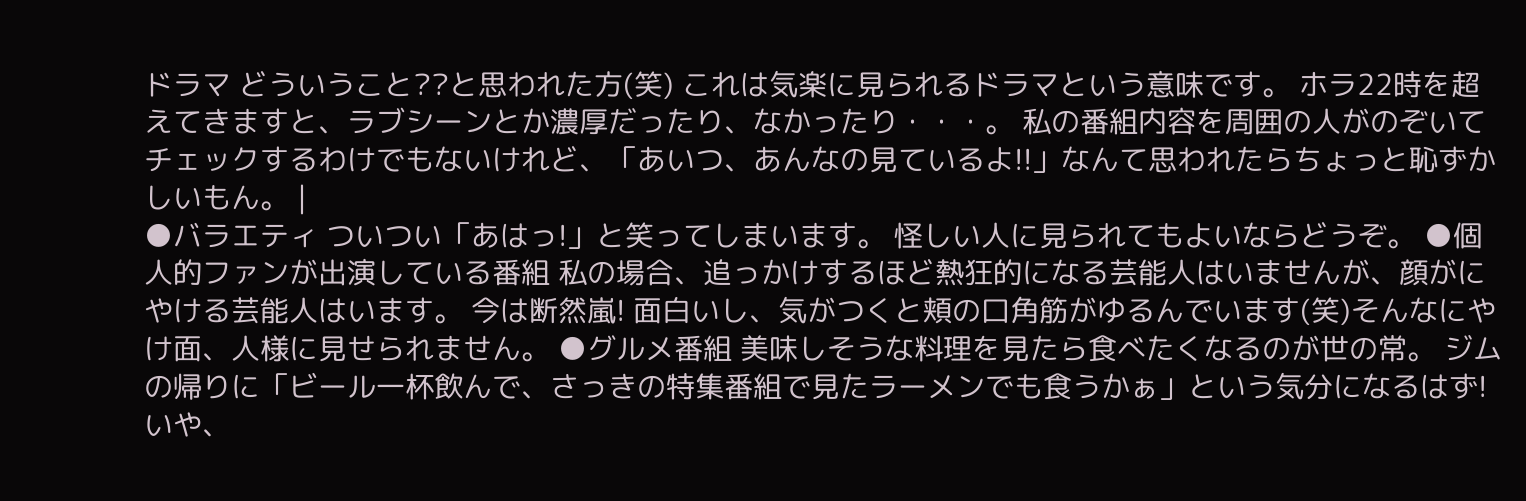ドラマ どういうこと??と思われた方(笑) これは気楽に見られるドラマという意味です。 ホラ22時を超えてきますと、ラブシーンとか濃厚だったり、なかったり・・・。 私の番組内容を周囲の人がのぞいてチェックするわけでもないけれど、「あいつ、あんなの見ているよ!!」なんて思われたらちょっと恥ずかしいもん。 |
●バラエティ ついつい「あはっ!」と笑ってしまいます。 怪しい人に見られてもよいならどうぞ。 ●個人的ファンが出演している番組 私の場合、追っかけするほど熱狂的になる芸能人はいませんが、顔がにやける芸能人はいます。 今は断然嵐! 面白いし、気がつくと頬の口角筋がゆるんでいます(笑)そんなにやけ面、人様に見せられません。 ●グルメ番組 美味しそうな料理を見たら食べたくなるのが世の常。 ジムの帰りに「ビール一杯飲んで、さっきの特集番組で見たラーメンでも食うかぁ」という気分になるはず! いや、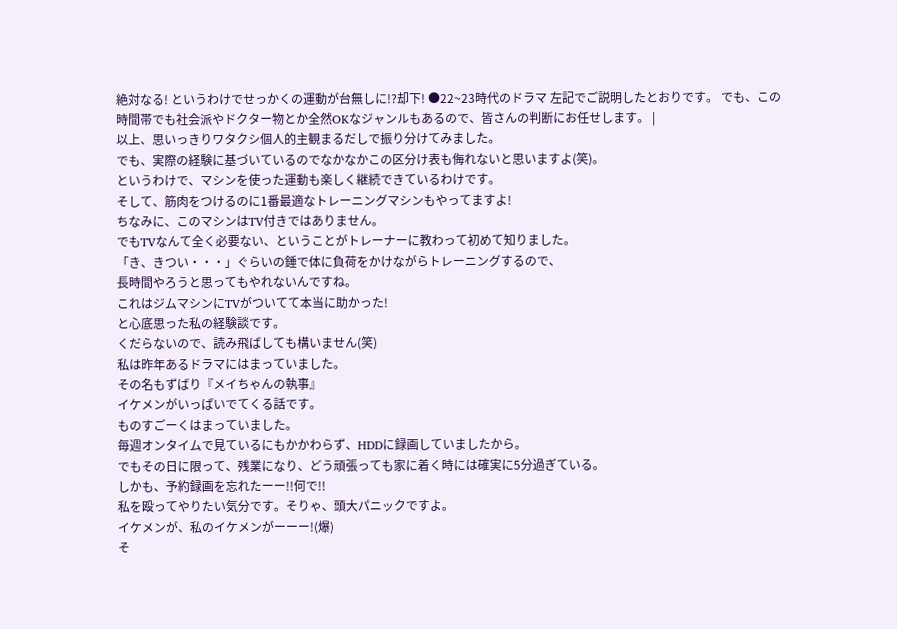絶対なる! というわけでせっかくの運動が台無しに!?却下! ●22~23時代のドラマ 左記でご説明したとおりです。 でも、この時間帯でも社会派やドクター物とか全然OKなジャンルもあるので、皆さんの判断にお任せします。 |
以上、思いっきりワタクシ個人的主観まるだしで振り分けてみました。
でも、実際の経験に基づいているのでなかなかこの区分け表も侮れないと思いますよ(笑)。
というわけで、マシンを使った運動も楽しく継続できているわけです。
そして、筋肉をつけるのに1番最適なトレーニングマシンもやってますよ!
ちなみに、このマシンはTV付きではありません。
でもTVなんて全く必要ない、ということがトレーナーに教わって初めて知りました。
「き、きつい・・・」ぐらいの錘で体に負荷をかけながらトレーニングするので、
長時間やろうと思ってもやれないんですね。
これはジムマシンにTVがついてて本当に助かった!
と心底思った私の経験談です。
くだらないので、読み飛ばしても構いません(笑)
私は昨年あるドラマにはまっていました。
その名もずばり『メイちゃんの執事』
イケメンがいっぱいでてくる話です。
ものすごーくはまっていました。
毎週オンタイムで見ているにもかかわらず、HDDに録画していましたから。
でもその日に限って、残業になり、どう頑張っても家に着く時には確実に5分過ぎている。
しかも、予約録画を忘れたーー!!何で!!
私を殴ってやりたい気分です。そりゃ、頭大パニックですよ。
イケメンが、私のイケメンがーーー!(爆)
そ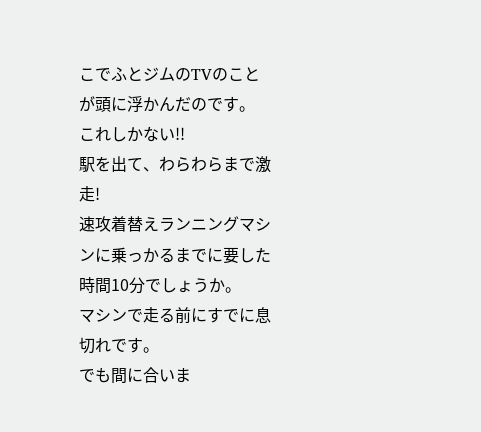こでふとジムのTVのことが頭に浮かんだのです。
これしかない!!
駅を出て、わらわらまで激走!
速攻着替えランニングマシンに乗っかるまでに要した時間10分でしょうか。
マシンで走る前にすでに息切れです。
でも間に合いま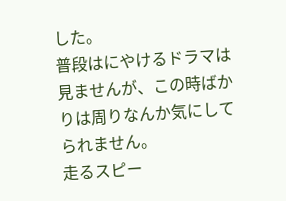した。
普段はにやけるドラマは見ませんが、この時ばかりは周りなんか気にしてられません。
走るスピー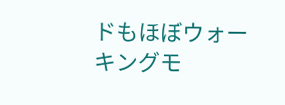ドもほぼウォーキングモ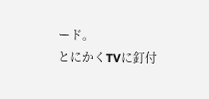ード。
とにかくTVに釘付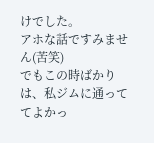けでした。
アホな話ですみません(苦笑)
でもこの時ばかりは、私ジムに通っててよかっ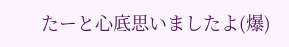たーと心底思いましたよ(爆)